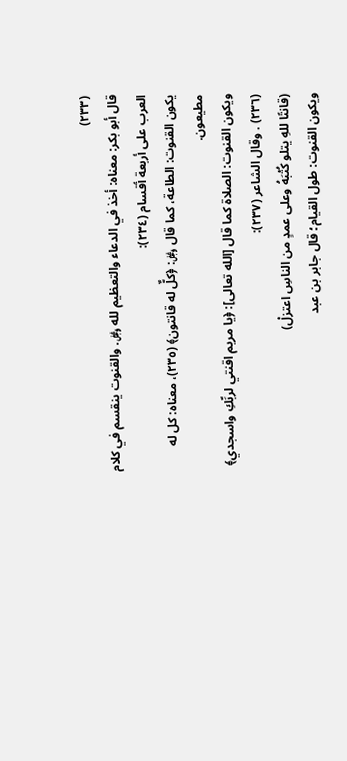(٢٣٣)
قال أبو بكر: معناه: أخذ في الدعاء والتعظيم لله ﷿. والقنوت ينقسم في كلام العرب على أربعة أقسام (٢٣٤):
يكون القنوت: الطاعة، كما قال ﷿: ﴿كلٌّ له قانتون﴾ (٢٣٥)، معناه: كل له مطيعون.
ويكون القنوت: الصلاة كما قال [الله تعالى]: ﴿يا مريم اقنتي لربِّكِ واسجدي﴾ (٢٣٦) . وقال الشاعر (٢٣٧):
(قانتًا للهِ يتلو كُتْبَهُ وعلى عمدٍ من الناسِ اعتزلْ)
ويكون القنوت: طول القيام؛ قال جابر بن عبد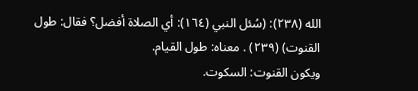الله (٢٣٨): (سُئل النبي (١٦٤): أي الصلاة أفضل؟ فقال: طول القنوت) (٢٣٩) . معناه: طول القيام.
ويكون القنوت: السكوت.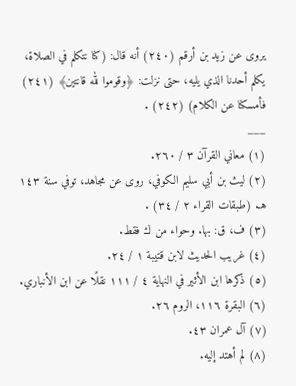يروى عن زيد بن أرقم (٢٤٠) أنه قال: (كنا نتكلم في الصلاة، يكلم أحدنا الذي يليه، حتى نزلت: ﴿وقوموا لله قانتين﴾ (٢٤١) فأمسكنا عن الكلام) (٢٤٢) .
___
(١) معاني القرآن ٣ / ٢٦٠.
(٢) ليث بن أبي سليم الكوفي، روى عن مجاهد، توفي سنة ١٤٣ هـ. (طبقات القراء ٢ / ٣٤) .
(٣) ف، ق: بها. وحواء من ك فقط.
(٤) غريب الحديث لابن قتيبة ١ / ٢٤.
(٥) ذكرها ابن الأثير في النهاية ٤ / ١١١ نقلًا عن ابن الأنباري.
(٦) البقرة ١١٦، الروم ٢٦.
(٧) آل عمران ٤٣.
(٨) لم أهتد إليه.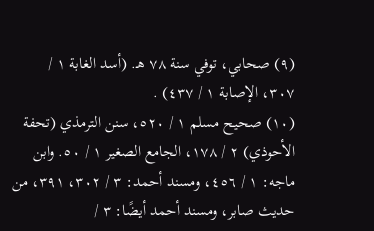(٩) صحابي، توفي سنة ٧٨ هـ. (أسد الغابة ١ / ٣٠٧، الإصابة ١ / ٤٣٧) .
(١٠) صحيح مسلم ١ / ٥٢٠، سنن الترمذي (تحفة الأحوذي) ٢ / ١٧٨، الجامع الصغير ١ / ٥٠. وابن ماجه: ١ / ٤٥٦، ومسند أحمد: ٣ / ٣٠٢، ٣٩١، من حديث صابر، ومسند أحمد أيضًا: ٣ /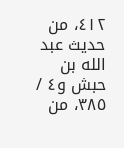٤١٢، من حديث عبد الله بن حبش و٤ / ٣٨٥، من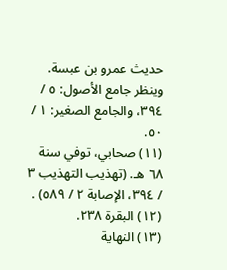حديث عمرو بن عبسة. وينظر جامع الأصول: ٥ / ٣٩٤، والجامع الصغير: ١ / ٥٠.
(١١) صحابي، توفي سنة ٦٨ هـ. (تهذيب التهذيب ٣ / ٣٩٤، الإصابة ٢ / ٥٨٩) .
(١٢) البقرة ٢٣٨.
(١٣) النهاية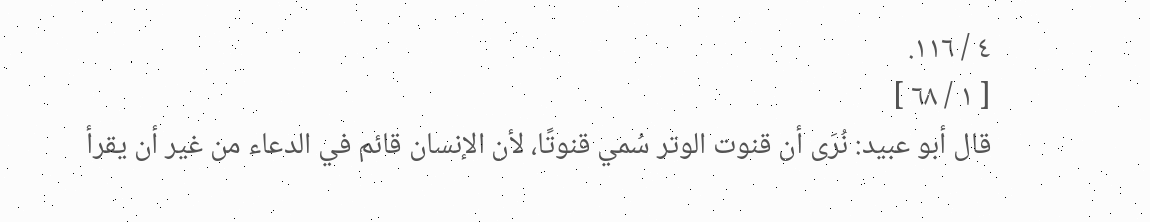٤ / ١١٦.
[ ١ / ٦٨ ]
قال أبو عبيد: نُرَى أن قنوت الوتر سُمي قنوتًا، لأن الإنسان قائم في الدعاء من غير أن يقرأ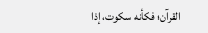القرآن؛ فكأنه سكوت، إذا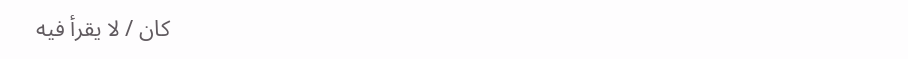كان / لا يقرأ فيه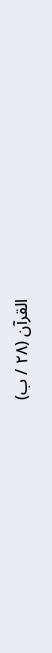القرآن (٢٨ / ب)